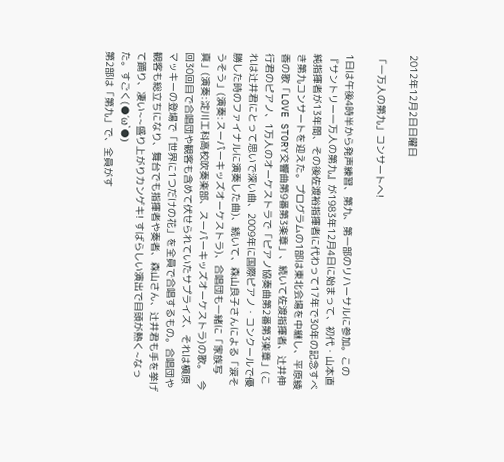2012年12月2日日曜日

「一万人の第九」コンサートへ!

1日は午後4時半から発声練習、第九、第一部のリハーサルに参加。この『サントリー一万人の第九』が1983年12月4日に始まって、初代・山本直純指揮者が13年間、その後佐渡裕指揮者に代わって17年で30年の記念すべき第九コンサートを迎えた。プログラムの1部は東北会場を中継し、平原綾香の歌「LOVE STORY交響曲第9番第3楽章」、続いて佐渡指揮者、辻井伸行君のピアノ、1万人のオーケストラで「ピアノ協奏曲第2番第3楽章」(これは辻井君にとって思いで深い曲、2009年に国際ピアノ・コンクールで優勝した時のファイナルに演奏した曲)、続いて、森山良子さんによる「涙そうそう」(演奏:スーパーキッズオーケストラ)、合唱団も一緒に「家族写真」(演奏:淀川工科高校吹奏楽部、スーパーキッズオーケストラ)の歌。  今回30回目で合唱団や観客も含めて伏せられていたサプライズ、それは槇原マッキーの登場で「世界に1つだけの花」を全員で合唱するもの。合唱団や観客も総立ちになり、舞台でも指揮者や奏者、森山さん、辻井君も手を挙げて踊り、凄い~~盛り上がりカンゲキ! すばらしい演出で目頭が熱く~なった。すごく(●´ω`●)
第2部は「第九」で、全員がす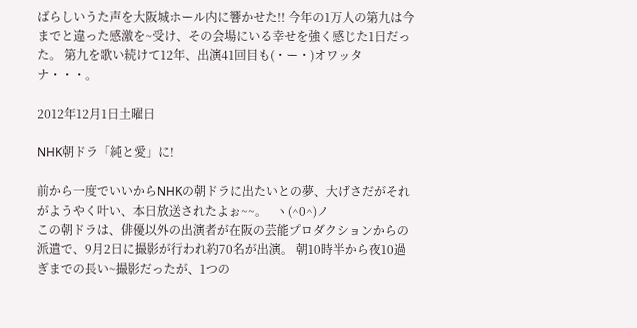ばらしいうた声を大阪城ホール内に響かせた!! 今年の1万人の第九は今までと違った感激を~受け、その会場にいる幸せを強く感じた1日だった。 第九を歌い続けて12年、出演41回目も(・ー・)オワッタナ・・・。

2012年12月1日土曜日

NHK朝ドラ「純と愛」に!

前から一度でいいからNHKの朝ドラに出たいとの夢、大げさだがそれがようやく叶い、本日放送されたよぉ~~。   ヽ(^0^)ノ
この朝ドラは、俳優以外の出演者が在阪の芸能プロダクションからの派遣で、9月2日に撮影が行われ約70名が出演。 朝10時半から夜10過ぎまでの長い~撮影だったが、1つの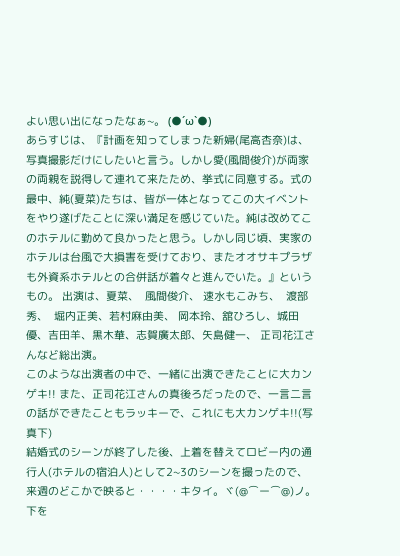よい思い出になったなぁ~。 (●´ω`●)
あらすじは、『計画を知ってしまった新婦(尾高杏奈)は、写真撮影だけにしたいと言う。しかし愛(風間俊介)が両家の両親を説得して連れて来たため、挙式に同意する。式の最中、純(夏菜)たちは、皆が一体となってこの大イベントをやり遂げたことに深い満足を感じていた。純は改めてこのホテルに勤めて良かったと思う。しかし同じ頃、実家のホテルは台風で大損害を受けており、またオオサキプラザも外資系ホテルとの合併話が着々と進んでいた。』というもの。 出演は、夏菜、  風間俊介、 速水もこみち、  渡部秀、  堀内正美、若村麻由美、 岡本玲、舘ひろし、城田優、吉田羊、黒木華、志賀廣太郎、矢島健一、 正司花江さんなど総出演。
このような出演者の中で、一緒に出演できたことに大カンゲキ!! また、正司花江さんの真後ろだったので、一言二言の話ができたこともラッキーで、これにも大カンゲキ!!(写真下)
結婚式のシーンが終了した後、上着を替えてロビー内の通行人(ホテルの宿泊人)として2~3のシーンを撮ったので、来週のどこかで映ると・・・・キタイ。ヾ(@⌒ー⌒@)ノ。
下を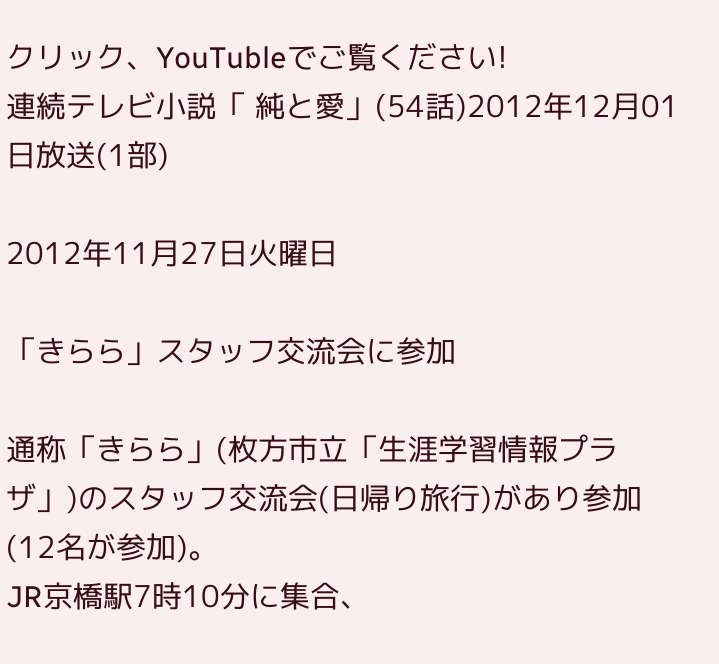クリック、YouTubleでご覧ください!
連続テレビ小説「 純と愛」(54話)2012年12月01日放送(1部)

2012年11月27日火曜日

「きらら」スタッフ交流会に参加

通称「きらら」(枚方市立「生涯学習情報プラザ」)のスタッフ交流会(日帰り旅行)があり参加(12名が参加)。
JR京橋駅7時10分に集合、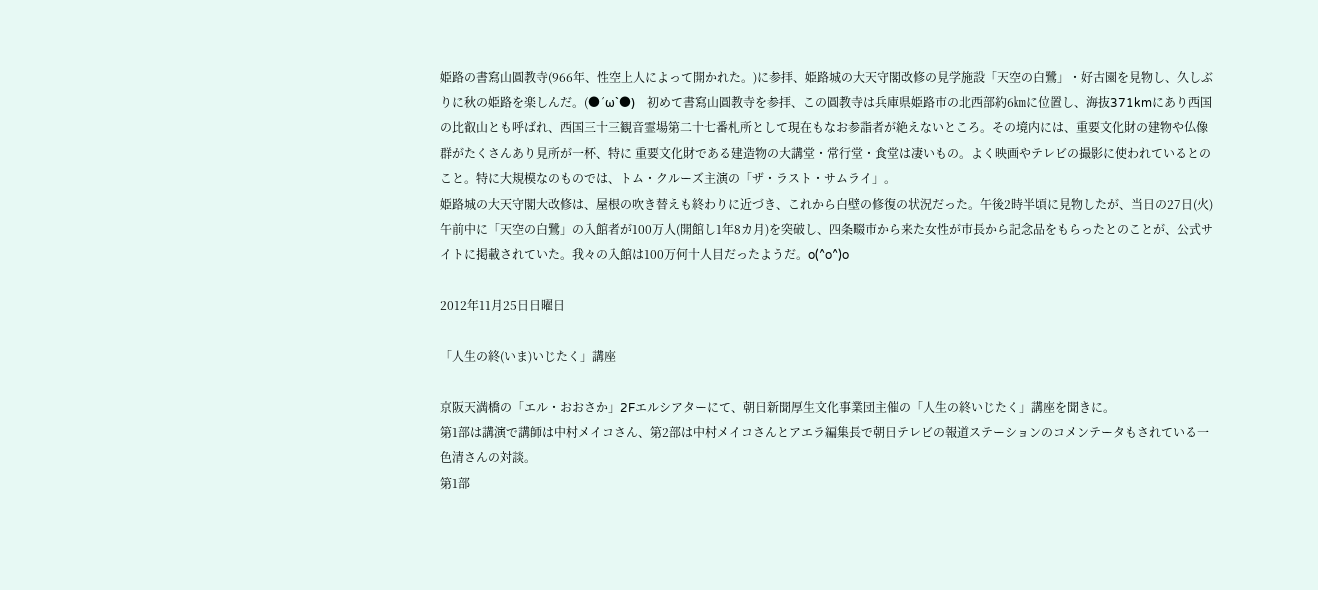姫路の書寫山圓教寺(966年、性空上人によって開かれた。)に参拝、姫路城の大天守閣改修の見学施設「天空の白鷺」・好古園を見物し、久しぶりに秋の姫路を楽しんだ。(●´ω`●)    初めて書寫山圓教寺を参拝、この圓教寺は兵庫県姫路市の北西部約6㎞に位置し、海抜371kmにあり西国の比叡山とも呼ばれ、西国三十三観音霊場第二十七番札所として現在もなお参詣者が絶えないところ。その境内には、重要文化財の建物や仏像群がたくさんあり見所が一杯、特に 重要文化財である建造物の大講堂・常行堂・食堂は凄いもの。よく映画やテレビの撮影に使われているとのこと。特に大規模なのものでは、トム・クルーズ主演の「ザ・ラスト・サムライ」。
姫路城の大天守閣大改修は、屋根の吹き替えも終わりに近づき、これから白壁の修復の状況だった。午後2時半頃に見物したが、当日の27日(火)午前中に「天空の白鷺」の入館者が100万人(開館し1年8カ月)を突破し、四条畷市から来た女性が市長から記念品をもらったとのことが、公式サイトに掲載されていた。我々の入館は100万何十人目だったようだ。o(^o^)o

2012年11月25日日曜日

「人生の終(いま)いじたく」講座

京阪天満橋の「エル・おおさか」2Fエルシアターにて、朝日新聞厚生文化事業団主催の「人生の終いじたく」講座を聞きに。
第1部は講演で講師は中村メイコさん、第2部は中村メイコさんとアエラ編集長で朝日テレビの報道ステーションのコメンテータもされている一色清さんの対談。
第1部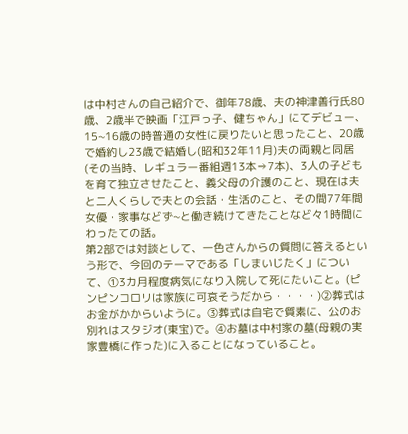は中村さんの自己紹介で、御年78歳、夫の神津善行氏80歳、2歳半で映画「江戸っ子、健ちゃん」にてデビュー、15~16歳の時普通の女性に戻りたいと思ったこと、20歳で婚約し23歳で結婚し(昭和32年11月)夫の両親と同居(その当時、レギュラー番組週13本⇒7本)、3人の子どもを育て独立させたこと、義父母の介護のこと、現在は夫と二人くらしで夫との会話・生活のこと、その間77年間女優・家事などず~と働き続けてきたことなど々1時間にわったての話。
第2部では対談として、一色さんからの質問に答えるという形で、今回のテーマである「しまいじたく」について、①3カ月程度病気になり入院して死にたいこと。(ピンピンコロリは家族に可哀そうだから・・・・)②葬式はお金がかからいように。③葬式は自宅で質素に、公のお別れはスタジオ(東宝)で。④お墓は中村家の墓(母親の実家豊橋に作った)に入ることになっていること。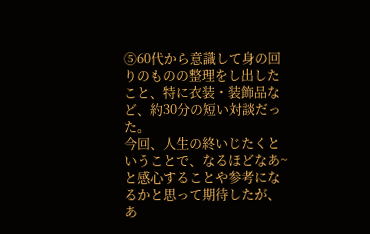⑤60代から意識して身の回りのものの整理をし出したこと、特に衣装・装飾品など、約30分の短い対談だった。
今回、人生の終いじたくということで、なるほどなあ~と感心することや参考になるかと思って期待したが、あ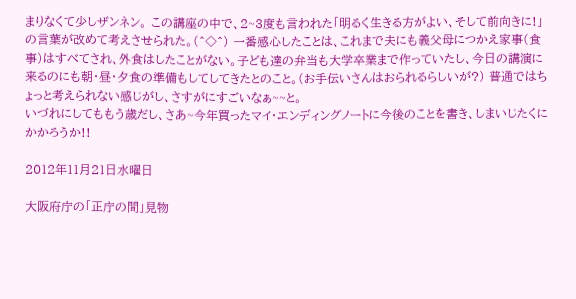まりなくて少しザンネン。 この講座の中で、2~3度も言われた「明るく生きる方がよい、そして前向きに!」の言葉が改めて考えさせられた。(^◇^) 一番感心したことは、これまで夫にも義父母につかえ家事(食事)はすべてされ、外食はしたことがない。子ども達の弁当も大学卒業まで作っていたし、今日の講演に来るのにも朝・昼・夕食の準備もしてしてきたとのこと。(お手伝いさんはおられるらしいが?) 普通ではちょっと考えられない感じがし、さすがにすごいなぁ~~と。
いづれにしてももう歳だし、さあ~今年買ったマイ・エンディングノートに今後のことを書き、しまいじたくにかかろうか!!

2012年11月21日水曜日

大阪府庁の「正庁の間」見物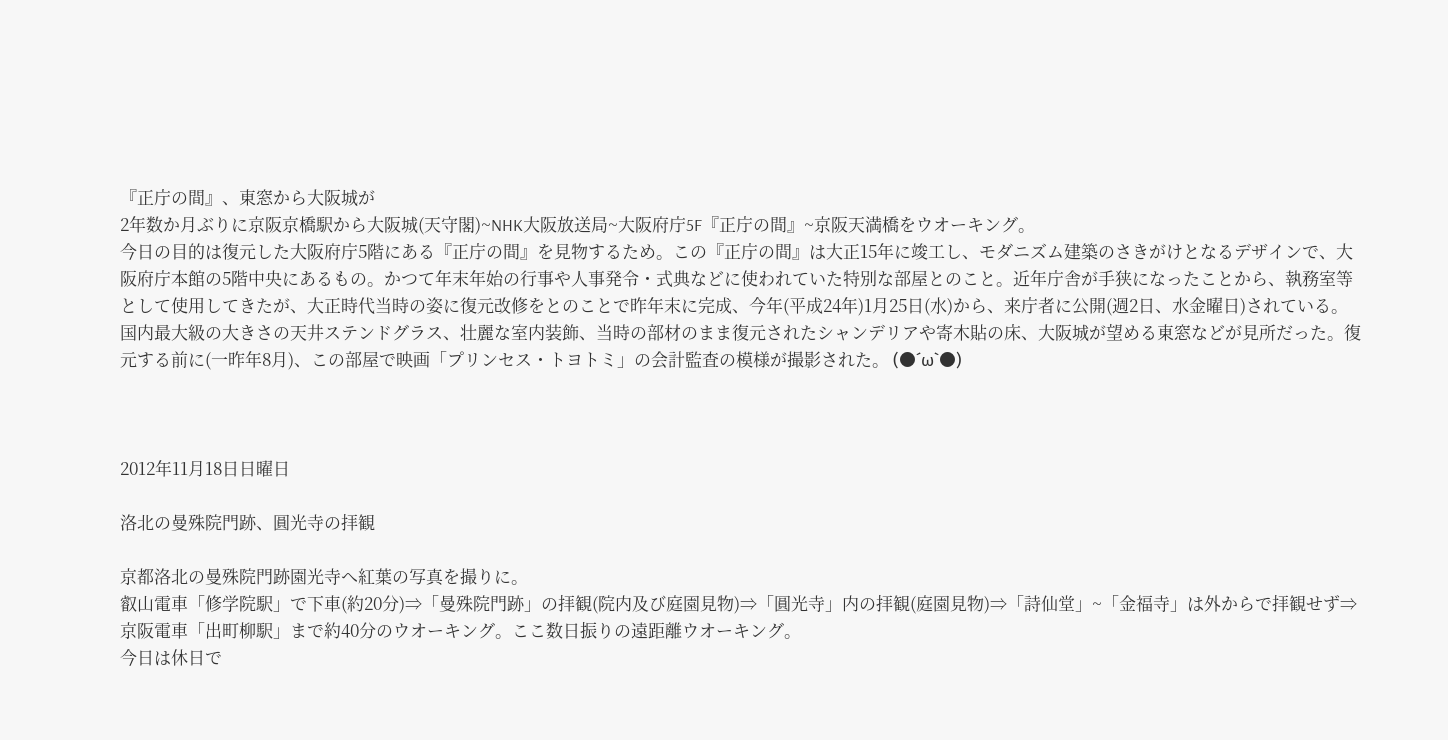『正庁の間』、東窓から大阪城が
2年数か月ぶりに京阪京橋駅から大阪城(天守閣)~NHK大阪放送局~大阪府庁5F『正庁の間』~京阪天満橋をウオーキング。
今日の目的は復元した大阪府庁5階にある『正庁の間』を見物するため。この『正庁の間』は大正15年に竣工し、モダニズム建築のさきがけとなるデザインで、大阪府庁本館の5階中央にあるもの。かつて年末年始の行事や人事発令・式典などに使われていた特別な部屋とのこと。近年庁舎が手狭になったことから、執務室等として使用してきたが、大正時代当時の姿に復元改修をとのことで昨年末に完成、今年(平成24年)1月25日(水)から、来庁者に公開(週2日、水金曜日)されている。
国内最大級の大きさの天井ステンドグラス、壮麗な室内装飾、当時の部材のまま復元されたシャンデリアや寄木貼の床、大阪城が望める東窓などが見所だった。復元する前に(一昨年8月)、この部屋で映画「プリンセス・トヨトミ」の会計監査の模様が撮影された。 (●´ω`●)



2012年11月18日日曜日

洛北の曼殊院門跡、圓光寺の拝観

京都洛北の曼殊院門跡園光寺へ紅葉の写真を撮りに。
叡山電車「修学院駅」で下車(約20分)⇒「曼殊院門跡」の拝観(院内及び庭園見物)⇒「圓光寺」内の拝観(庭園見物)⇒「詩仙堂」~「金福寺」は外からで拝観せず⇒京阪電車「出町柳駅」まで約40分のウオーキング。ここ数日振りの遠距離ウオーキング。
今日は休日で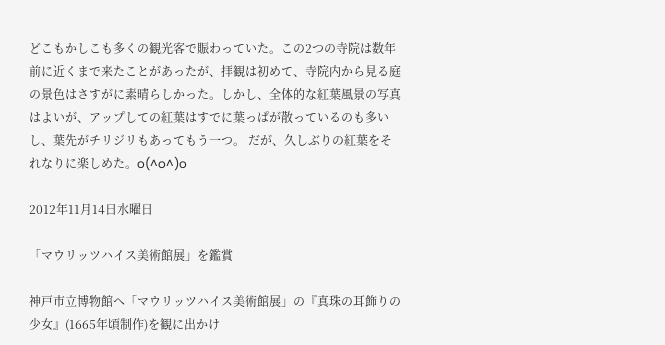どこもかしこも多くの観光客で賑わっていた。この2つの寺院は数年前に近くまで来たことがあったが、拝観は初めて、寺院内から見る庭の景色はさすがに素晴らしかった。しかし、全体的な紅葉風景の写真はよいが、アップしての紅葉はすでに葉っぱが散っているのも多いし、葉先がチリジリもあってもう一つ。 だが、久しぶりの紅葉をそれなりに楽しめた。o(^o^)o

2012年11月14日水曜日

「マウリッツハイス美術館展」を鑑賞

神戸市立博物館へ「マウリッツハイス美術館展」の『真珠の耳飾りの少女』(1665年頃制作)を観に出かけ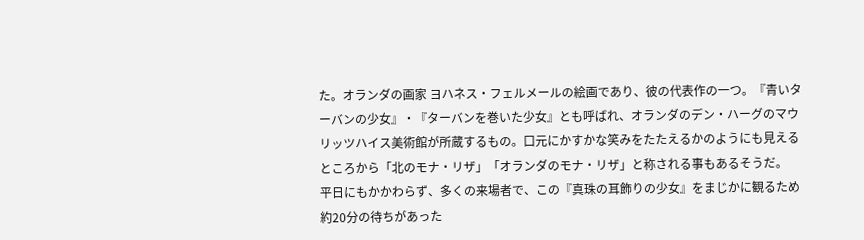た。オランダの画家 ヨハネス・フェルメールの絵画であり、彼の代表作の一つ。『青いターバンの少女』・『ターバンを巻いた少女』とも呼ばれ、オランダのデン・ハーグのマウリッツハイス美術館が所蔵するもの。口元にかすかな笑みをたたえるかのようにも見えるところから「北のモナ・リザ」「オランダのモナ・リザ」と称される事もあるそうだ。
平日にもかかわらず、多くの来場者で、この『真珠の耳飾りの少女』をまじかに観るため約20分の待ちがあった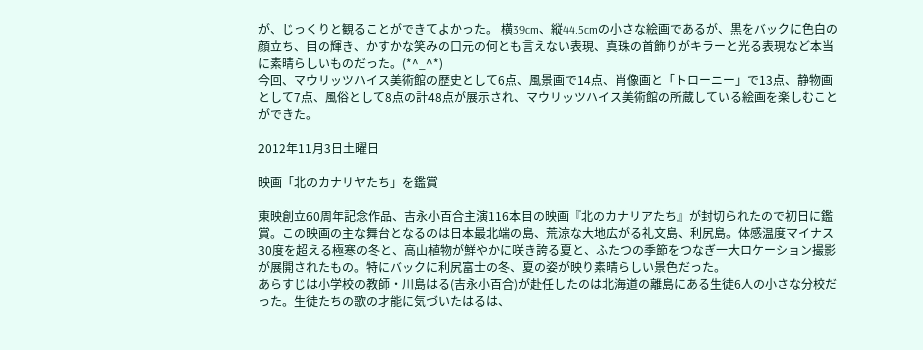が、じっくりと観ることができてよかった。 横39cm、縦44.5cmの小さな絵画であるが、黒をバックに色白の顔立ち、目の輝き、かすかな笑みの口元の何とも言えない表現、真珠の首飾りがキラーと光る表現など本当に素晴らしいものだった。(*^_^*)
今回、マウリッツハイス美術館の歴史として6点、風景画で14点、肖像画と「トローニー」で13点、静物画として7点、風俗として8点の計48点が展示され、マウリッツハイス美術館の所蔵している絵画を楽しむことができた。

2012年11月3日土曜日

映画「北のカナリヤたち」を鑑賞

東映創立60周年記念作品、吉永小百合主演116本目の映画『北のカナリアたち』が封切られたので初日に鑑賞。この映画の主な舞台となるのは日本最北端の島、荒涼な大地広がる礼文島、利尻島。体感温度マイナス30度を超える極寒の冬と、高山植物が鮮やかに咲き誇る夏と、ふたつの季節をつなぎ一大ロケーション撮影が展開されたもの。特にバックに利尻富士の冬、夏の姿が映り素晴らしい景色だった。
あらすじは小学校の教師・川島はる(吉永小百合)が赴任したのは北海道の離島にある生徒6人の小さな分校だった。生徒たちの歌の才能に気づいたはるは、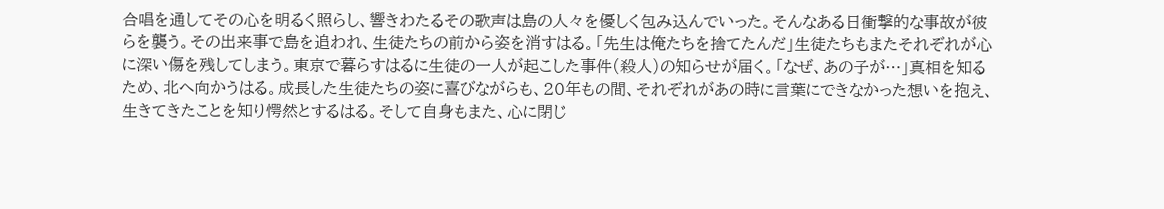合唱を通してその心を明るく照らし、響きわたるその歌声は島の人々を優しく包み込んでいった。そんなある日衝撃的な事故が彼らを襲う。その出来事で島を追われ、生徒たちの前から姿を消すはる。「先生は俺たちを捨てたんだ」生徒たちもまたそれぞれが心に深い傷を残してしまう。東京で暮らすはるに生徒の一人が起こした事件(殺人)の知らせが届く。「なぜ、あの子が…」真相を知るため、北へ向かうはる。成長した生徒たちの姿に喜びながらも、20年もの間、それぞれがあの時に言葉にできなかった想いを抱え、生きてきたことを知り愕然とするはる。そして自身もまた、心に閉じ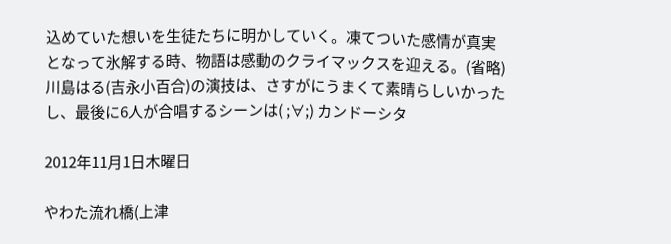込めていた想いを生徒たちに明かしていく。凍てついた感情が真実となって氷解する時、物語は感動のクライマックスを迎える。(省略)  川島はる(吉永小百合)の演技は、さすがにうまくて素晴らしいかったし、最後に6人が合唱するシーンは( ;∀;) カンドーシタ

2012年11月1日木曜日

やわた流れ橋(上津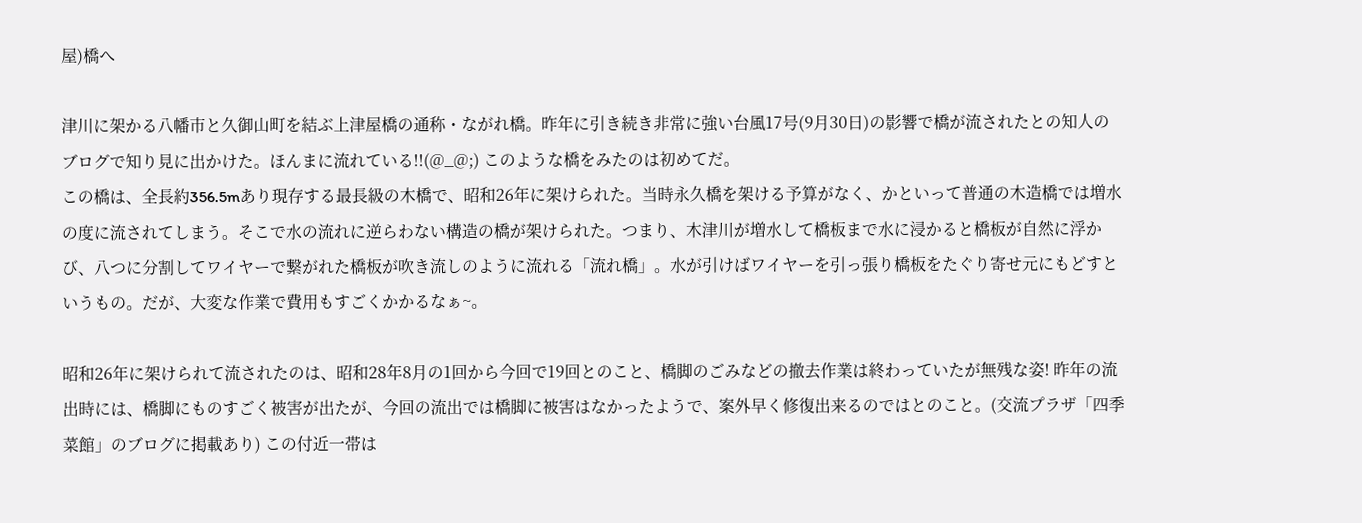屋)橋へ

津川に架かる八幡市と久御山町を結ぶ上津屋橋の通称・ながれ橋。昨年に引き続き非常に強い台風17号(9月30日)の影響で橋が流されたとの知人のブログで知り見に出かけた。ほんまに流れている!!(@_@;) このような橋をみたのは初めてだ。
この橋は、全長約356.5mあり現存する最長級の木橋で、昭和26年に架けられた。当時永久橋を架ける予算がなく、かといって普通の木造橋では増水の度に流されてしまう。そこで水の流れに逆らわない構造の橋が架けられた。つまり、木津川が増水して橋板まで水に浸かると橋板が自然に浮かび、八つに分割してワイヤーで繋がれた橋板が吹き流しのように流れる「流れ橋」。水が引けばワイヤーを引っ張り橋板をたぐり寄せ元にもどすというもの。だが、大変な作業で費用もすごくかかるなぁ~。

昭和26年に架けられて流されたのは、昭和28年8月の1回から今回で19回とのこと、橋脚のごみなどの撤去作業は終わっていたが無残な姿! 昨年の流出時には、橋脚にものすごく被害が出たが、今回の流出では橋脚に被害はなかったようで、案外早く修復出来るのではとのこと。(交流プラザ「四季菜館」のブログに掲載あり) この付近一帯は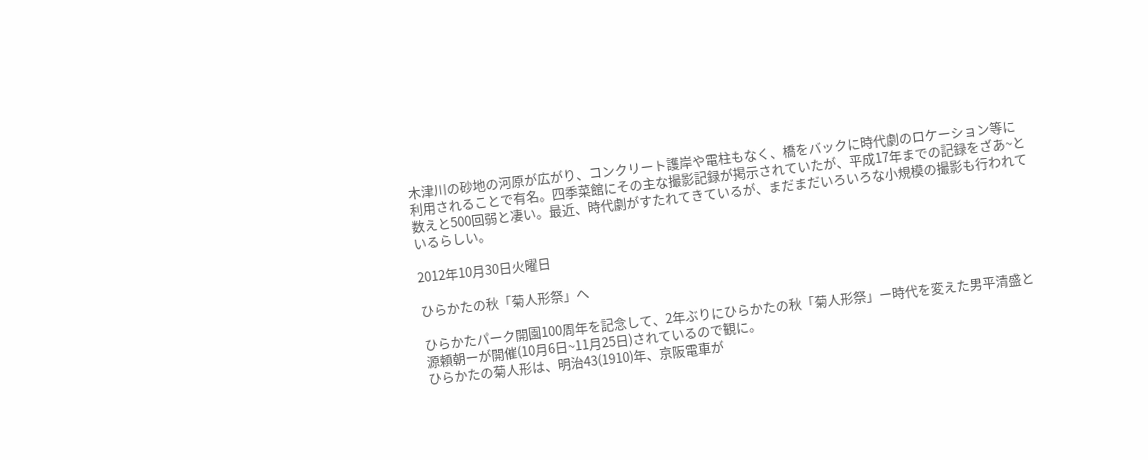木津川の砂地の河原が広がり、コンクリート護岸や電柱もなく、橋をバックに時代劇のロケーション等に利用されることで有名。四季菜館にその主な撮影記録が掲示されていたが、平成17年までの記録をざあ~と数えと500回弱と凄い。最近、時代劇がすたれてきているが、まだまだいろいろな小規模の撮影も行われているらしい。

2012年10月30日火曜日

ひらかたの秋「菊人形祭」へ

ひらかたパーク開園100周年を記念して、2年ぶりにひらかたの秋「菊人形祭」ー時代を変えた男平清盛と源頼朝ーが開催(10月6日~11月25日)されているので観に。
ひらかたの菊人形は、明治43(1910)年、京阪電車が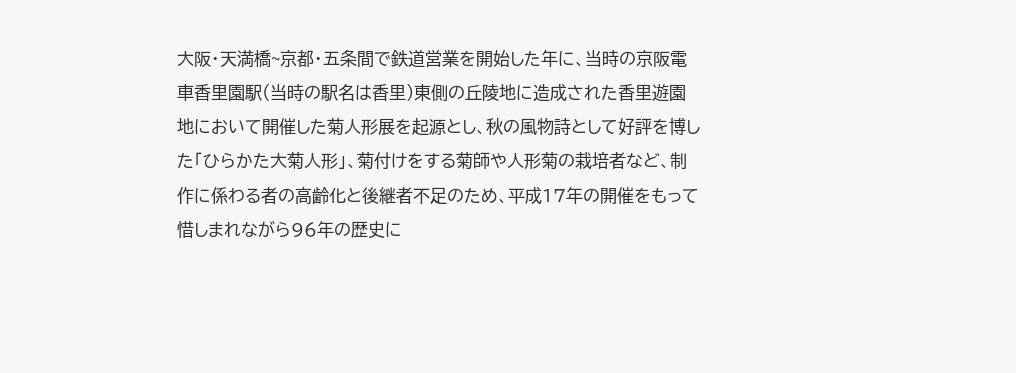大阪・天満橋~京都・五条間で鉄道営業を開始した年に、当時の京阪電車香里園駅(当時の駅名は香里)東側の丘陵地に造成された香里遊園地において開催した菊人形展を起源とし、秋の風物詩として好評を博した「ひらかた大菊人形」、菊付けをする菊師や人形菊の栽培者など、制作に係わる者の高齢化と後継者不足のため、平成17年の開催をもって惜しまれながら96年の歴史に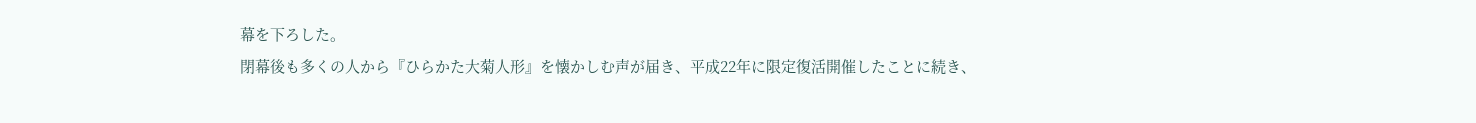幕を下ろした。
閉幕後も多くの人から『ひらかた大菊人形』を懐かしむ声が届き、平成22年に限定復活開催したことに続き、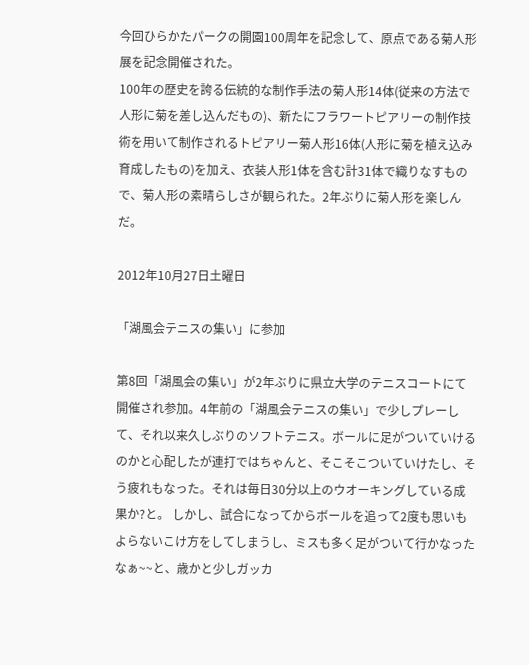今回ひらかたパークの開園100周年を記念して、原点である菊人形展を記念開催された。
100年の歴史を誇る伝統的な制作手法の菊人形14体(従来の方法で人形に菊を差し込んだもの)、新たにフラワートピアリーの制作技術を用いて制作されるトピアリー菊人形16体(人形に菊を植え込み育成したもの)を加え、衣装人形1体を含む計31体で織りなすもので、菊人形の素晴らしさが観られた。2年ぶりに菊人形を楽しんだ。

2012年10月27日土曜日

「湖風会テニスの集い」に参加

第8回「湖風会の集い」が2年ぶりに県立大学のテニスコートにて開催され参加。4年前の「湖風会テニスの集い」で少しプレーして、それ以来久しぶりのソフトテニス。ボールに足がついていけるのかと心配したが連打ではちゃんと、そこそこついていけたし、そう疲れもなった。それは毎日30分以上のウオーキングしている成果か?と。 しかし、試合になってからボールを追って2度も思いもよらないこけ方をしてしまうし、ミスも多く足がついて行かなったなぁ~~と、歳かと少しガッカ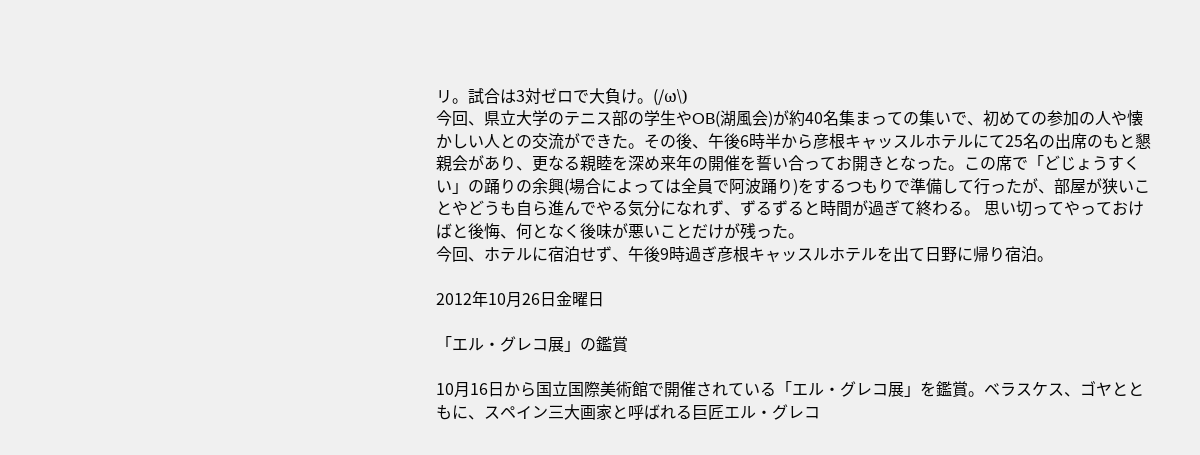リ。試合は3対ゼロで大負け。(/ω\)
今回、県立大学のテニス部の学生やOB(湖風会)が約40名集まっての集いで、初めての参加の人や懐かしい人との交流ができた。その後、午後6時半から彦根キャッスルホテルにて25名の出席のもと懇親会があり、更なる親睦を深め来年の開催を誓い合ってお開きとなった。この席で「どじょうすくい」の踊りの余興(場合によっては全員で阿波踊り)をするつもりで準備して行ったが、部屋が狭いことやどうも自ら進んでやる気分になれず、ずるずると時間が過ぎて終わる。 思い切ってやっておけばと後悔、何となく後味が悪いことだけが残った。
今回、ホテルに宿泊せず、午後9時過ぎ彦根キャッスルホテルを出て日野に帰り宿泊。

2012年10月26日金曜日

「エル・グレコ展」の鑑賞

10月16日から国立国際美術館で開催されている「エル・グレコ展」を鑑賞。ベラスケス、ゴヤとともに、スペイン三大画家と呼ばれる巨匠エル・グレコ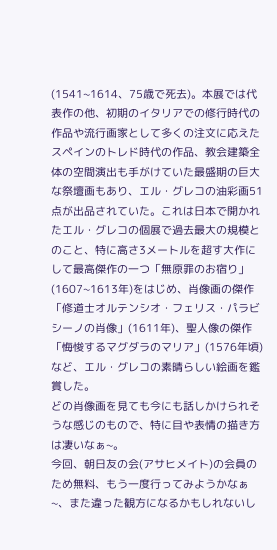(1541~1614、75歳で死去)。本展では代表作の他、初期のイタリアでの修行時代の作品や流行画家として多くの注文に応えたスペインのトレド時代の作品、教会建築全体の空間演出も手がけていた最盛期の巨大な祭壇画もあり、エル・グレコの油彩画51点が出品されていた。これは日本で開かれたエル・グレコの個展で過去最大の規模とのこと、特に高さ3メートルを超す大作にして最高傑作の一つ「無原罪のお宿り」(1607~1613年)をはじめ、肖像画の傑作「修道士オルテンシオ・フェリス・パラビシーノの肖像」(1611年)、聖人像の傑作「悔悛するマグダラのマリア」(1576年頃)など、エル・グレコの素晴らしい絵画を鑑賞した。
どの肖像画を見ても今にも話しかけられそうな感じのもので、特に目や表情の描き方は凄いなぁ~。
今回、朝日友の会(アサヒメイト)の会員のため無料、もう一度行ってみようかなぁ~、また違った観方になるかもしれないし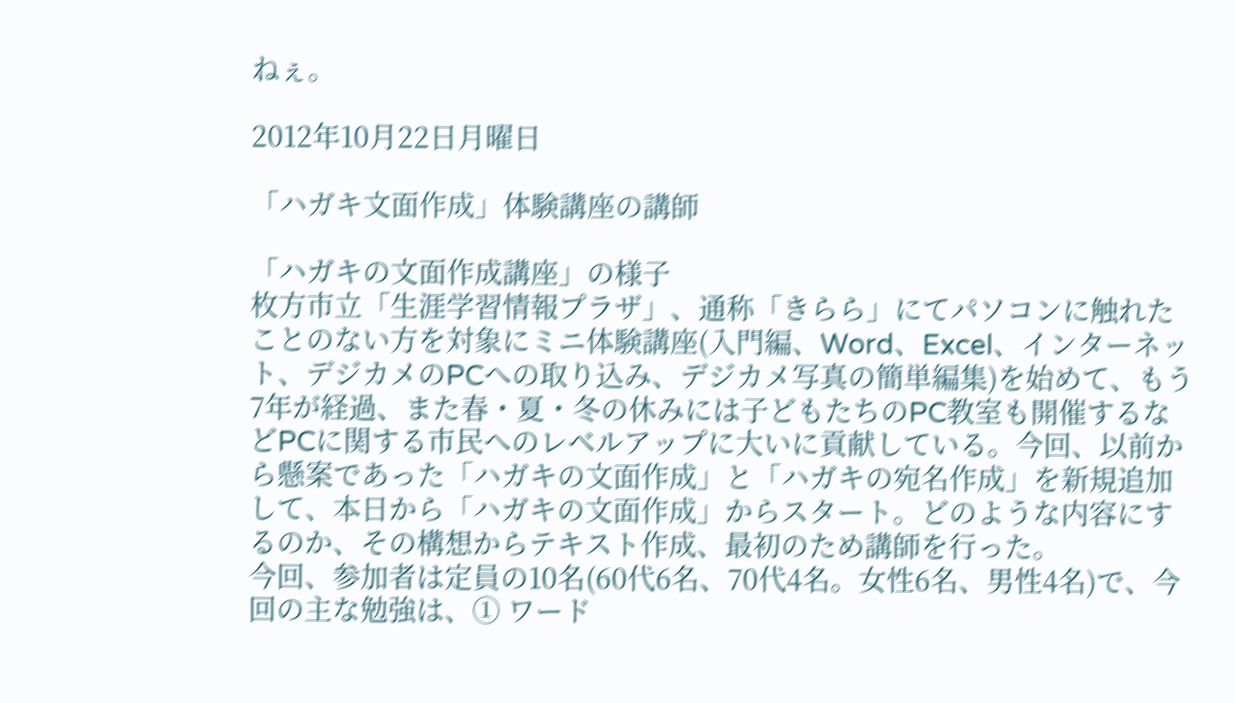ねぇ。

2012年10月22日月曜日

「ハガキ文面作成」体験講座の講師

「ハガキの文面作成講座」の様子
枚方市立「生涯学習情報プラザ」、通称「きらら」にてパソコンに触れたことのない方を対象にミニ体験講座(入門編、Word、Excel、インターネット、デジカメのPCへの取り込み、デジカメ写真の簡単編集)を始めて、もう7年が経過、また春・夏・冬の休みには子どもたちのPC教室も開催するなどPCに関する市民へのレベルアップに大いに貢献している。今回、以前から懸案であった「ハガキの文面作成」と「ハガキの宛名作成」を新規追加して、本日から「ハガキの文面作成」からスタート。どのような内容にするのか、その構想からテキスト作成、最初のため講師を行った。
今回、参加者は定員の10名(60代6名、70代4名。女性6名、男性4名)で、今回の主な勉強は、① ワード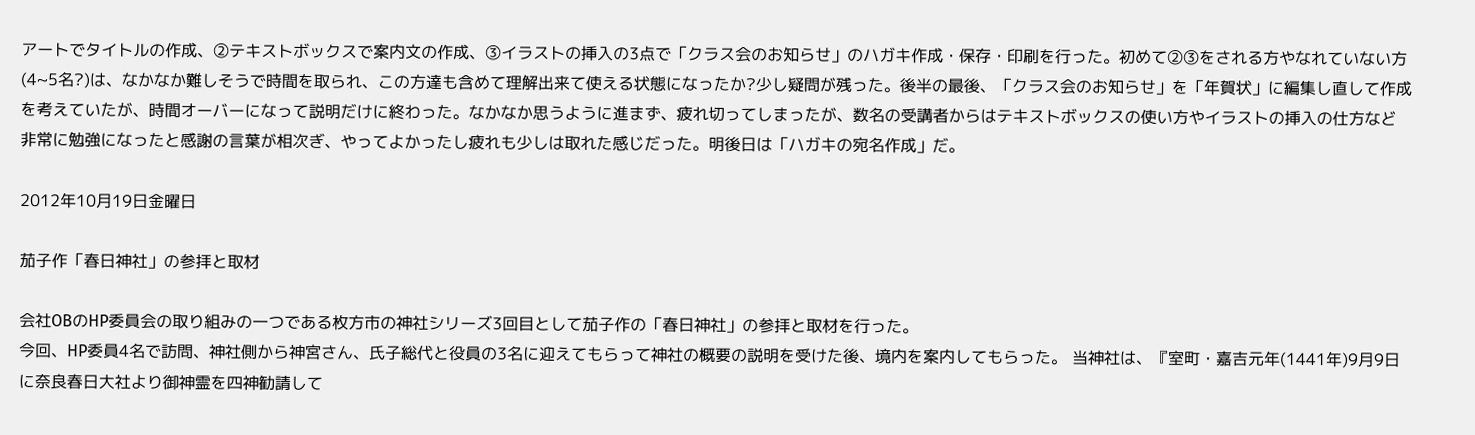アートでタイトルの作成、②テキストボックスで案内文の作成、③イラストの挿入の3点で「クラス会のお知らせ」のハガキ作成・保存・印刷を行った。初めて②③をされる方やなれていない方(4~5名?)は、なかなか難しそうで時間を取られ、この方達も含めて理解出来て使える状態になったか?少し疑問が残った。後半の最後、「クラス会のお知らせ」を「年賀状」に編集し直して作成を考えていたが、時間オーバーになって説明だけに終わった。なかなか思うように進まず、疲れ切ってしまったが、数名の受講者からはテキストボックスの使い方やイラストの挿入の仕方など非常に勉強になったと感謝の言葉が相次ぎ、やってよかったし疲れも少しは取れた感じだった。明後日は「ハガキの宛名作成」だ。

2012年10月19日金曜日

茄子作「春日神社」の参拝と取材

会社OBのHP委員会の取り組みの一つである枚方市の神社シリーズ3回目として茄子作の「春日神社」の参拝と取材を行った。
今回、HP委員4名で訪問、神社側から神宮さん、氏子総代と役員の3名に迎えてもらって神社の概要の説明を受けた後、境内を案内してもらった。 当神社は、『室町・嘉吉元年(1441年)9月9日に奈良春日大社より御神霊を四神勧請して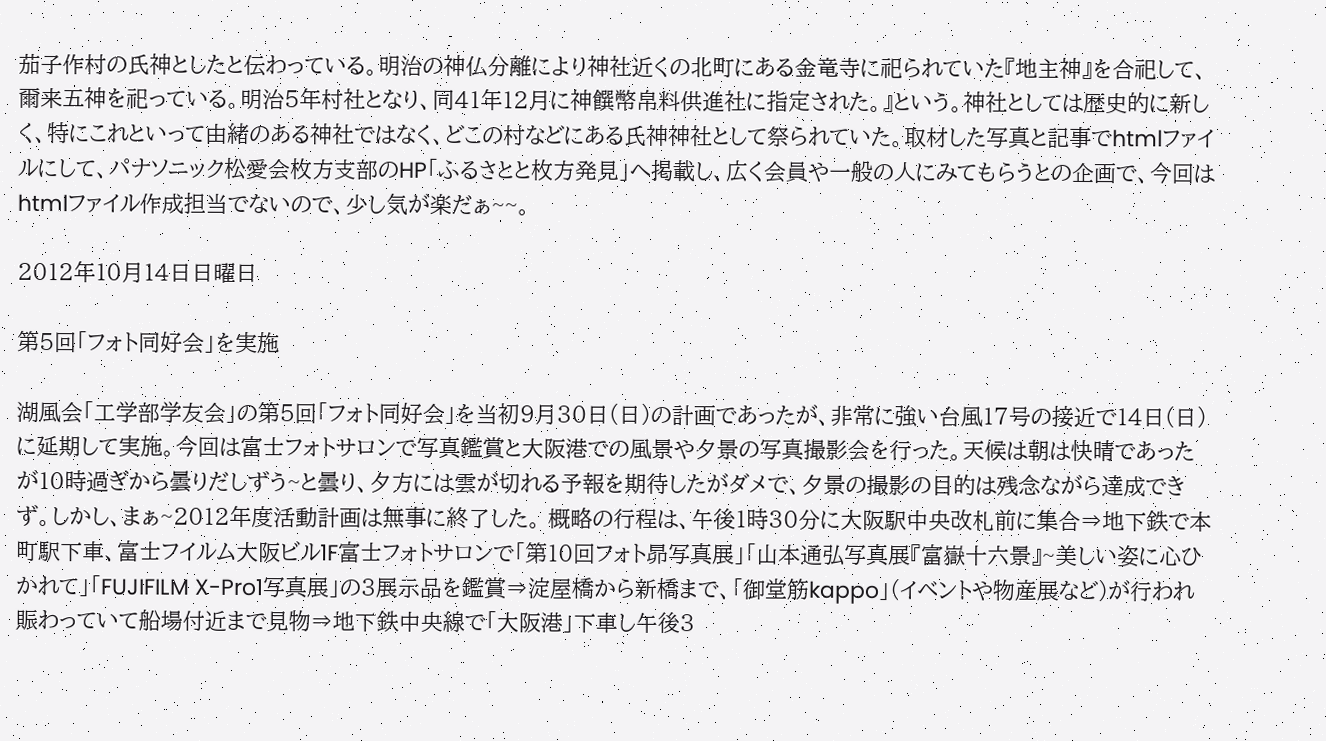茄子作村の氏神としたと伝わっている。明治の神仏分離により神社近くの北町にある金竜寺に祀られていた『地主神』を合祀して、爾来五神を祀っている。明治5年村社となり、同41年12月に神饌幣帛料供進社に指定された。』という。神社としては歴史的に新しく、特にこれといって由緒のある神社ではなく、どこの村などにある氏神神社として祭られていた。取材した写真と記事でhtmlファイルにして、パナソニック松愛会枚方支部のHP「ふるさとと枚方発見」へ掲載し、広く会員や一般の人にみてもらうとの企画で、今回はhtmlファイル作成担当でないので、少し気が楽だぁ~~。

2012年10月14日日曜日

第5回「フォト同好会」を実施

湖風会「工学部学友会」の第5回「フォト同好会」を当初9月30日(日)の計画であったが、非常に強い台風17号の接近で14日(日)に延期して実施。今回は富士フォトサロンで写真鑑賞と大阪港での風景や夕景の写真撮影会を行った。天候は朝は快晴であったが10時過ぎから曇りだしずう~と曇り、夕方には雲が切れる予報を期待したがダメで、夕景の撮影の目的は残念ながら達成できず。しかし、まぁ~2012年度活動計画は無事に終了した。 概略の行程は、午後1時30分に大阪駅中央改札前に集合⇒地下鉄で本町駅下車、富士フイルム大阪ビル1F富士フォトサロンで「第10回フォト昴写真展」「山本通弘写真展『富嶽十六景』~美しい姿に心ひかれて」「FUJIFILM X-Pro1写真展」の3展示品を鑑賞⇒淀屋橋から新橋まで、「御堂筋kappo」(イベントや物産展など)が行われ賑わっていて船場付近まで見物⇒地下鉄中央線で「大阪港」下車し午後3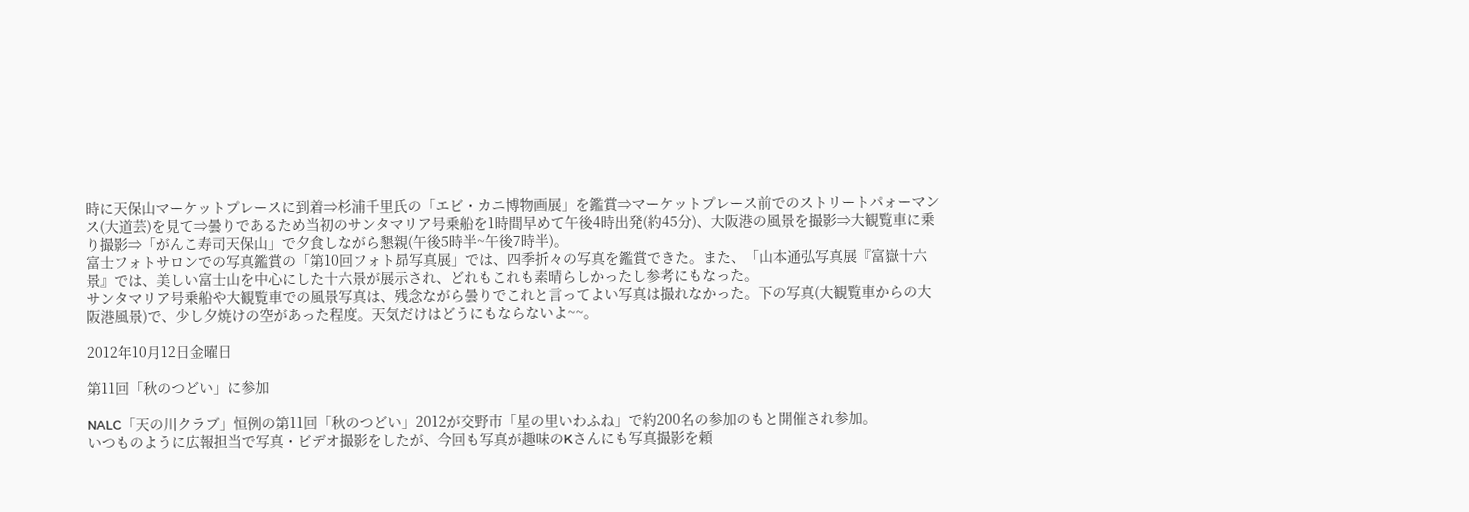時に天保山マーケットプレースに到着⇒杉浦千里氏の「エビ・カニ博物画展」を鑑賞⇒マーケットプレース前でのストリートパォーマンス(大道芸)を見て⇒曇りであるため当初のサンタマリア号乗船を1時間早めて午後4時出発(約45分)、大阪港の風景を撮影⇒大観覧車に乗り撮影⇒「がんこ寿司天保山」で夕食しながら懇親(午後5時半~午後7時半)。
富士フォトサロンでの写真鑑賞の「第10回フォト昴写真展」では、四季折々の写真を鑑賞できた。また、「山本通弘写真展『富嶽十六景』では、美しい富士山を中心にした十六景が展示され、どれもこれも素晴らしかったし参考にもなった。
サンタマリア号乗船や大観覧車での風景写真は、残念ながら曇りでこれと言ってよい写真は撮れなかった。下の写真(大観覧車からの大阪港風景)で、少し夕焼けの空があった程度。天気だけはどうにもならないよ~~。

2012年10月12日金曜日

第11回「秋のつどい」に参加

NALC「天の川クラブ」恒例の第11回「秋のつどい」2012が交野市「星の里いわふね」で約200名の参加のもと開催され参加。
いつものように広報担当で写真・ビデオ撮影をしたが、今回も写真が趣味のKさんにも写真撮影を頼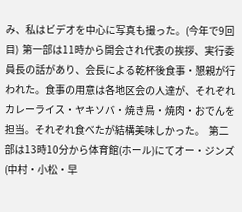み、私はビデオを中心に写真も撮った。(今年で9回目)  第一部は11時から開会され代表の挨拶、実行委員長の話があり、会長による乾杯後食事・懇親が行われた。食事の用意は各地区会の人達が、それぞれカレーライス・ヤキソバ・焼き鳥・焼肉・おでんを担当。それぞれ食べたが結構美味しかった。  第二部は13時10分から体育館(ホール)にてオー・ジンズ(中村・小松・早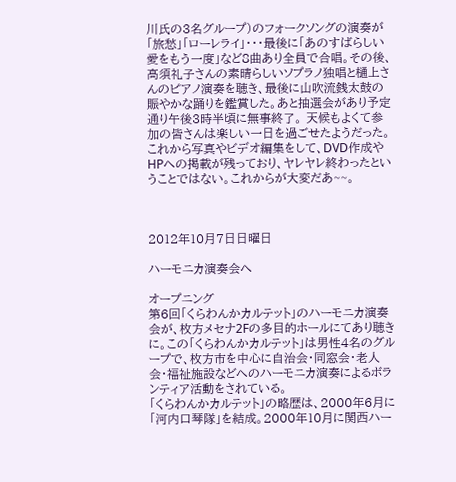川氏の3名グループ)のフォークソングの演奏が「旅愁」「ローレライ」・・・最後に「あのすばらしい愛をもう一度」など8曲あり全員で合唱。その後、高須礼子さんの素晴らしいソプラノ独唱と樋上さんのピアノ演奏を聴き、最後に山吹流銭太鼓の賑やかな踊りを鑑賞した。あと抽選会があり予定通り午後3時半頃に無事終了。 天候もよくて参加の皆さんは楽しい一日を過ごせたようだった。これから写真やビデオ編集をして、DVD作成やHPへの掲載が残っており、ヤレヤレ終わったということではない。これからが大変だあ~~。



2012年10月7日日曜日

ハーモニカ演奏会へ

オープニング
第6回「くらわんかカルテット」のハーモニカ演奏会が、枚方メセナ2Fの多目的ホールにてあり聴きに。この「くらわんかカルテット」は男性4名のグループで、枚方市を中心に自治会・同窓会・老人会・福祉施設などへのハーモニカ演奏によるボランティア活動をされている。
「くらわんかカルテット」の略歴は、2000年6月に「河内口琴隊」を結成。2000年10月に関西ハー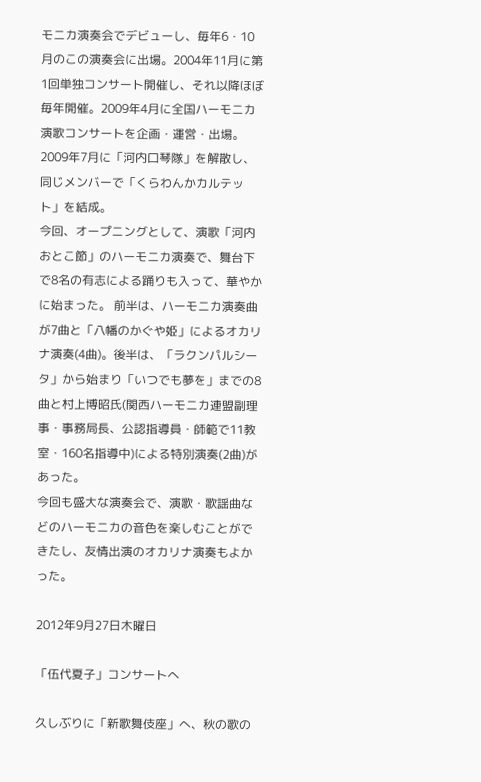モニカ演奏会でデビューし、毎年6・10月のこの演奏会に出場。2004年11月に第1回単独コンサート開催し、それ以降ほぼ毎年開催。2009年4月に全国ハーモニカ演歌コンサートを企画・運営・出場。2009年7月に「河内口琴隊」を解散し、同じメンバーで「くらわんかカルテット」を結成。
今回、オープニングとして、演歌「河内おとこ節」のハーモニカ演奏で、舞台下で8名の有志による踊りも入って、華やかに始まった。 前半は、ハーモニカ演奏曲が7曲と「八幡のかぐや姫」によるオカリナ演奏(4曲)。後半は、「ラクンパルシータ」から始まり「いつでも夢を」までの8曲と村上博昭氏(関西ハーモニカ連盟副理事・事務局長、公認指導員・師範で11教室・160名指導中)による特別演奏(2曲)があった。
今回も盛大な演奏会で、演歌・歌謡曲などのハーモニカの音色を楽しむことができたし、友情出演のオカリナ演奏もよかった。

2012年9月27日木曜日

「伍代夏子」コンサートへ

久しぶりに「新歌舞伎座」へ、秋の歌の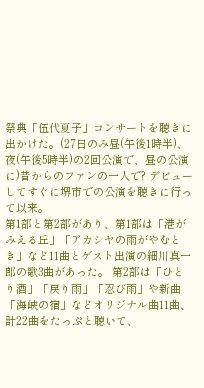祭典「伍代夏子」コンサートを聴きに出かけた。(27日のみ昼(午後1時半)、夜(午後5時半)の2回公演で、昼の公演に)昔からのファンの一人で? デビューしてすぐに堺市での公演を聴きに行って以来。
第1部と第2部があり、第1部は「港がみえる丘」「アカシヤの雨がやむとき」など11曲とゲスト出演の細川真一郎の歌3曲があった。 第2部は「ひとり酒」「戻り雨」「忍び雨」や新曲「海峡の宿」などオリジナル曲11曲、計22曲をたっぷと聴いて、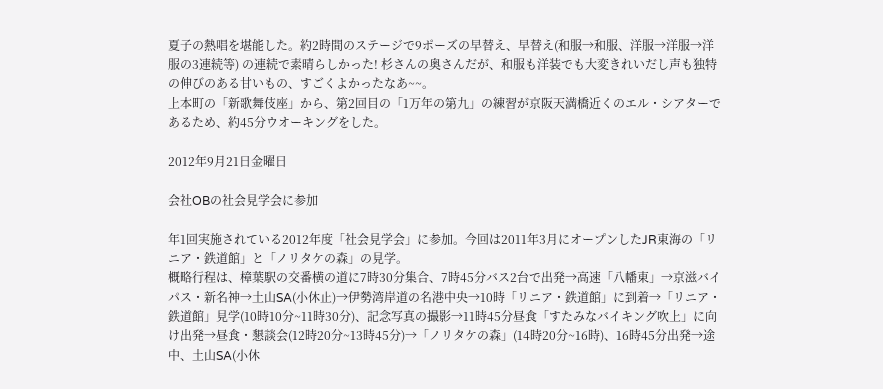夏子の熱唱を堪能した。約2時間のステージで9ポーズの早替え、早替え(和服→和服、洋服→洋服→洋服の3連続等) の連続で素晴らしかった! 杉さんの奥さんだが、和服も洋装でも大変きれいだし声も独特の伸びのある甘いもの、すごくよかったなあ~~。
上本町の「新歌舞伎座」から、第2回目の「1万年の第九」の練習が京阪天満橋近くのエル・シアターであるため、約45分ウオーキングをした。

2012年9月21日金曜日

会社OBの社会見学会に参加

年1回実施されている2012年度「社会見学会」に参加。今回は2011年3月にオープンしたJR東海の「リニア・鉄道館」と「ノリタケの森」の見学。
概略行程は、樟葉駅の交番横の道に7時30分集合、7時45分バス2台で出発→高速「八幡東」→京滋バイパス・新名神→土山SA(小休止)→伊勢湾岸道の名港中央→10時「リニア・鉄道館」に到着→「リニア・鉄道館」見学(10時10分~11時30分)、記念写真の撮影→11時45分昼食「すたみなバイキング吹上」に向け出発→昼食・懇談会(12時20分~13時45分)→「ノリタケの森」(14時20分~16時)、16時45分出発→途中、土山SA(小休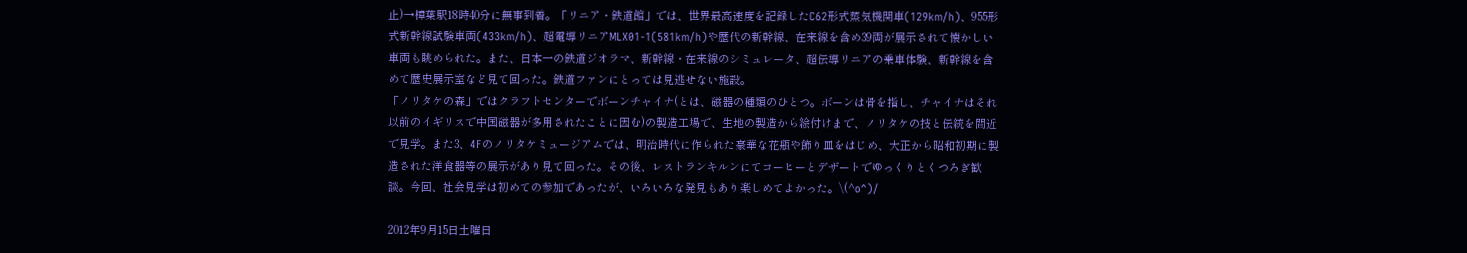止)→樟葉駅18時40分に無事到着。「リニア・鉄道館」では、世界最高速度を記録したC62形式蒸気機関車(129km/h)、955形式新幹線試験車両(433km/h)、超電導リニアMLX01-1(581km/h)や歴代の新幹線、在来線を含め39両が展示されて懐かしい車両も眺められた。また、日本一の鉄道ジオラマ、新幹線・在来線のシミュレータ、超伝導リニアの乗車体験、新幹線を含めて歴史展示室など見て回った。鉄道ファンにとっては見逃せない施設。
「ノリタケの森」ではクラフトセンターでボーンチャイナ(とは、磁器の種類のひとつ。ボーンは骨を指し、チャイナはそれ以前のイギリスで中国磁器が多用されたことに因む)の製造工場で、生地の製造から絵付けまで、ノリタケの技と伝統を間近で見学。また3、4Fのノリタケミュージアムでは、明治時代に作られた豪華な花瓶や飾り皿をはじめ、大正から昭和初期に製造された洋食器等の展示があり見て回った。その後、レストランキルンにてコーヒーとデザートでゆっくりとくつろぎ歓談。今回、社会見学は初めての参加であったが、いろいろな発見もあり楽しめてよかった。\(^o^)/

2012年9月15日土曜日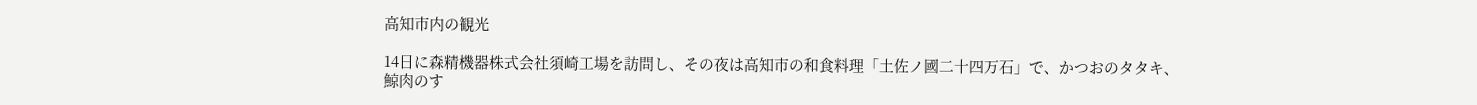高知市内の観光

14日に森精機器株式会社須崎工場を訪問し、その夜は高知市の和食料理「土佐ノ國二十四万石」で、かつおのタタキ、鯨肉のす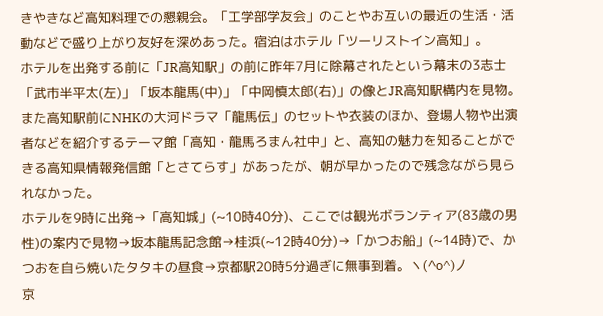きやきなど高知料理での懇親会。「工学部学友会」のことやお互いの最近の生活・活動などで盛り上がり友好を深めあった。宿泊はホテル「ツーリストイン高知」。
ホテルを出発する前に「JR高知駅」の前に昨年7月に除幕されたという幕末の3志士「武市半平太(左)」「坂本龍馬(中)」「中岡慎太郎(右)」の像とJR高知駅構内を見物。また高知駅前にNHKの大河ドラマ「龍馬伝」のセットや衣装のほか、登場人物や出演者などを紹介するテーマ館「高知・龍馬ろまん社中」と、高知の魅力を知ることができる高知県情報発信館「とさてらす」があったが、朝が早かったので残念ながら見られなかった。
ホテルを9時に出発→「高知城」(~10時40分)、ここでは観光ボランティア(83歳の男性)の案内で見物→坂本龍馬記念館→桂浜(~12時40分)→「かつお船」(~14時)で、かつおを自ら焼いたタタキの昼食→京都駅20時5分過ぎに無事到着。ヽ(^o^)丿
京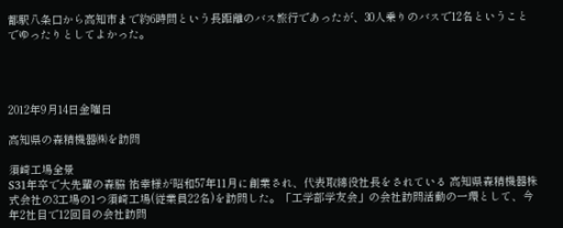都駅八条口から高知市まで約6時間という長距離のバス旅行であったが、30人乗りのバスで12名ということでゆったりとしてよかった。




2012年9月14日金曜日

高知県の森精機器㈱を訪問

須崎工場全景
S31年卒で大先輩の森脇 祐幸様が昭和57年11月に創業され、代表取締役社長をされている 高知県森精機器株式会社の3工場の1つ須崎工場(従業員22名)を訪問した。「工学部学友会」の会社訪問活動の一環として、今年2社目で12回目の会社訪問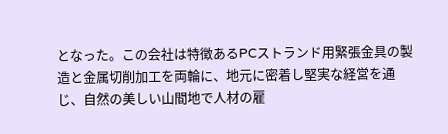となった。この会社は特徴あるPCストランド用緊張金具の製造と金属切削加工を両輪に、地元に密着し堅実な経営を通じ、自然の美しい山間地で人材の雇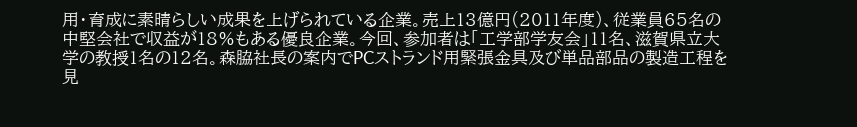用・育成に素晴らしい成果を上げられている企業。売上13億円(2011年度)、従業員65名の中堅会社で収益が18%もある優良企業。今回、参加者は「工学部学友会」11名、滋賀県立大学の教授1名の12名。森脇社長の案内でPCストランド用緊張金具及び単品部品の製造工程を見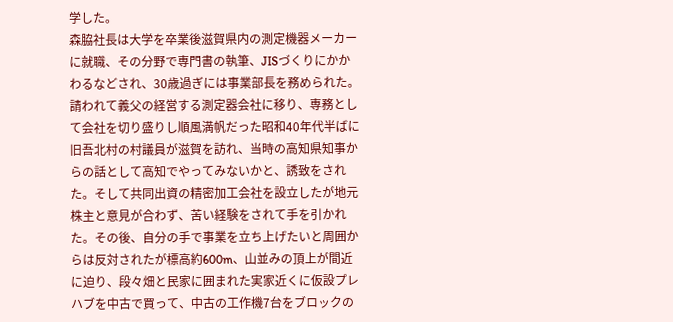学した。
森脇社長は大学を卒業後滋賀県内の測定機器メーカーに就職、その分野で専門書の執筆、JISづくりにかかわるなどされ、30歳過ぎには事業部長を務められた。請われて義父の経営する測定器会社に移り、専務として会社を切り盛りし順風満帆だった昭和40年代半ばに旧吾北村の村議員が滋賀を訪れ、当時の高知県知事からの話として高知でやってみないかと、誘致をされた。そして共同出資の精密加工会社を設立したが地元株主と意見が合わず、苦い経験をされて手を引かれた。その後、自分の手で事業を立ち上げたいと周囲からは反対されたが標高約600m、山並みの頂上が間近に迫り、段々畑と民家に囲まれた実家近くに仮設プレハブを中古で買って、中古の工作機7台をブロックの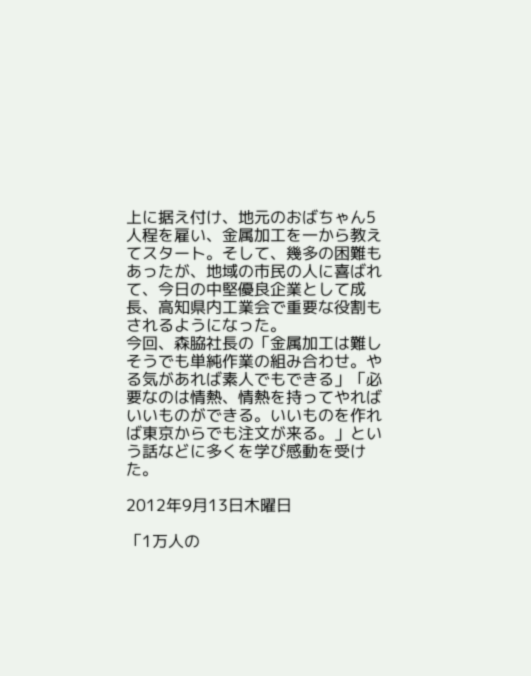上に据え付け、地元のおばちゃん5人程を雇い、金属加工を一から教えてスタート。そして、幾多の困難もあったが、地域の市民の人に喜ばれて、今日の中堅優良企業として成長、高知県内工業会で重要な役割もされるようになった。
今回、森脇社長の「金属加工は難しそうでも単純作業の組み合わせ。やる気があれば素人でもできる」「必要なのは情熱、情熱を持ってやればいいものができる。いいものを作れば東京からでも注文が来る。」という話などに多くを学び感動を受けた。

2012年9月13日木曜日

「1万人の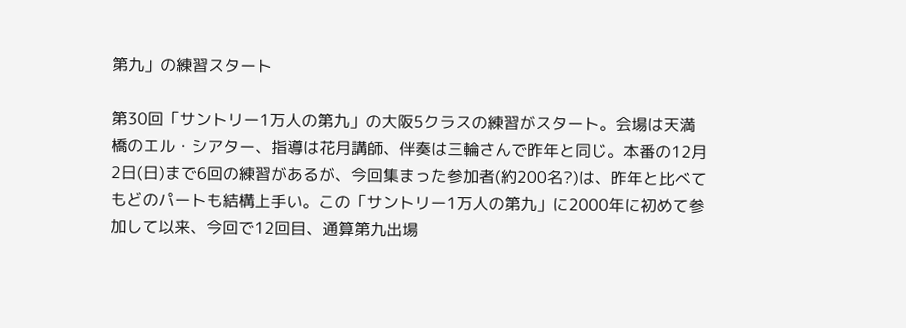第九」の練習スタート

第30回「サントリー1万人の第九」の大阪5クラスの練習がスタート。会場は天満橋のエル・シアター、指導は花月講師、伴奏は三輪さんで昨年と同じ。本番の12月2日(日)まで6回の練習があるが、今回集まった参加者(約200名?)は、昨年と比べてもどのパートも結構上手い。この「サントリー1万人の第九」に2000年に初めて参加して以来、今回で12回目、通算第九出場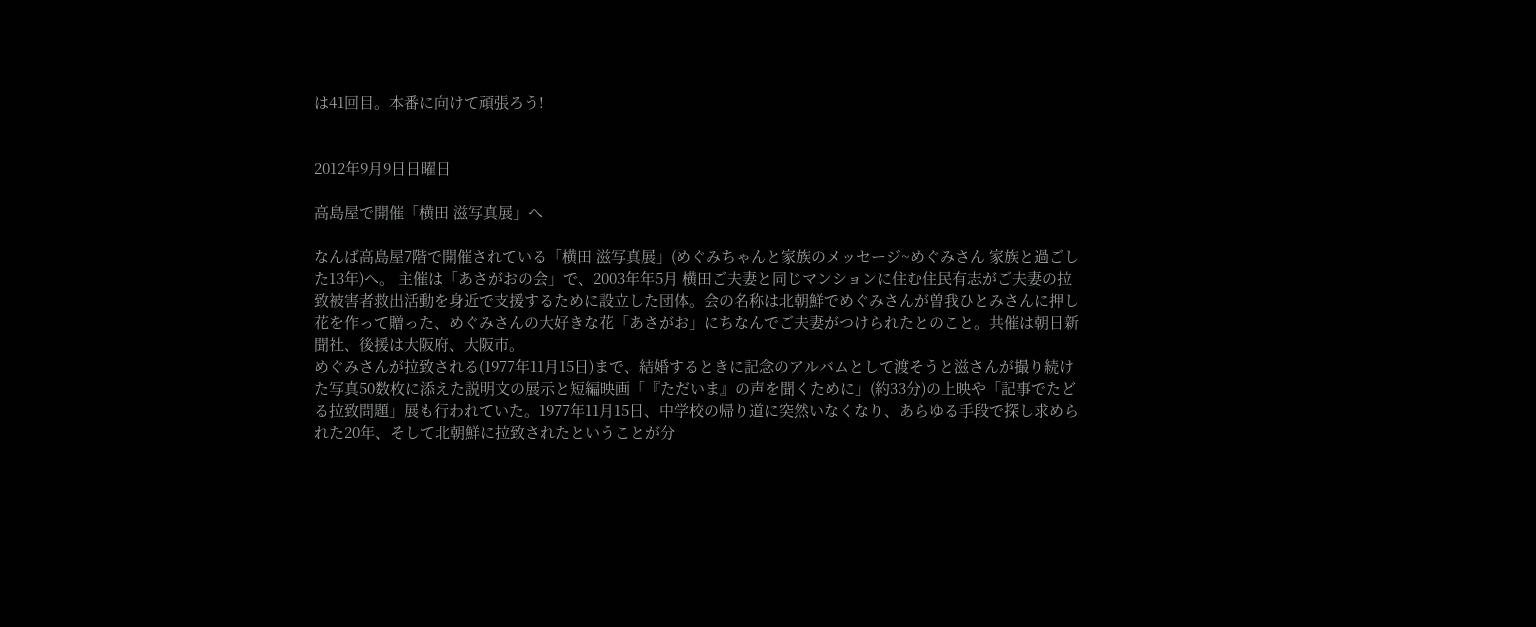は41回目。本番に向けて頑張ろう!


2012年9月9日日曜日

高島屋で開催「横田 滋写真展」へ

なんば高島屋7階で開催されている「横田 滋写真展」(めぐみちゃんと家族のメッセージ~めぐみさん 家族と過ごした13年)へ。 主催は「あさがおの会」で、2003年年5月 横田ご夫妻と同じマンションに住む住民有志がご夫妻の拉致被害者救出活動を身近で支援するために設立した団体。会の名称は北朝鮮でめぐみさんが曽我ひとみさんに押し花を作って贈った、めぐみさんの大好きな花「あさがお」にちなんでご夫妻がつけられたとのこと。共催は朝日新聞社、後援は大阪府、大阪市。
めぐみさんが拉致される(1977年11月15日)まで、結婚するときに記念のアルバムとして渡そうと滋さんが撮り続けた写真50数枚に添えた説明文の展示と短編映画「『ただいま』の声を聞くために」(約33分)の上映や「記事でたどる拉致問題」展も行われていた。1977年11月15日、中学校の帰り道に突然いなくなり、あらゆる手段で探し求められた20年、そして北朝鮮に拉致されたということが分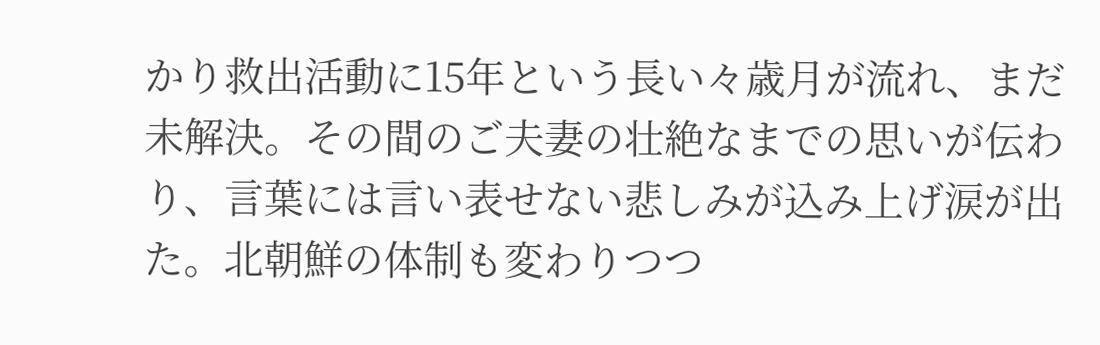かり救出活動に15年という長い々歳月が流れ、まだ未解決。その間のご夫妻の壮絶なまでの思いが伝わり、言葉には言い表せない悲しみが込み上げ涙が出た。北朝鮮の体制も変わりつつ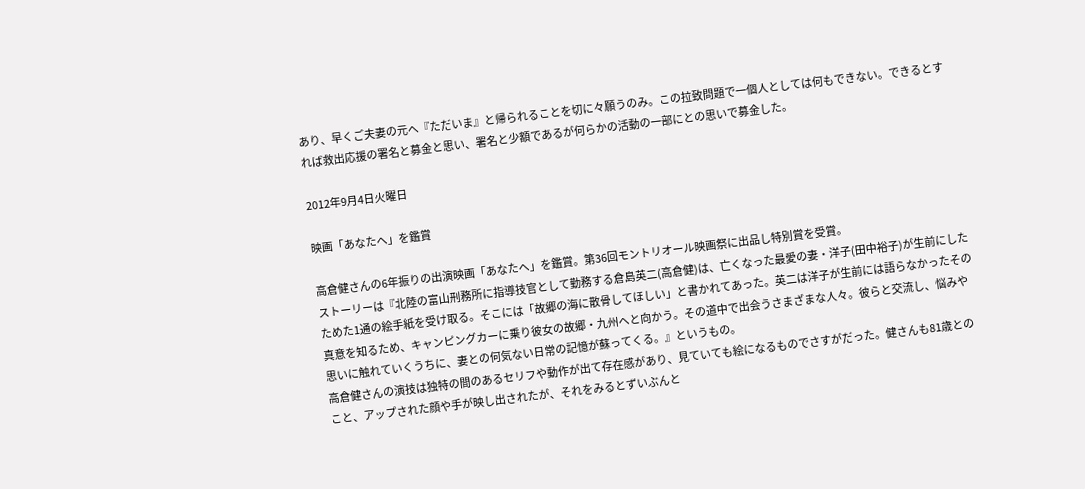あり、早くご夫妻の元へ『ただいま』と帰られることを切に々願うのみ。この拉致問題で一個人としては何もできない。できるとすれば救出応援の署名と募金と思い、署名と少額であるが何らかの活動の一部にとの思いで募金した。

2012年9月4日火曜日

映画「あなたへ」を鑑賞

高倉健さんの6年振りの出演映画「あなたへ」を鑑賞。第36回モントリオール映画祭に出品し特別賞を受賞。
ストーリーは『北陸の富山刑務所に指導技官として勤務する倉島英二(高倉健)は、亡くなった最愛の妻・洋子(田中裕子)が生前にしたためた1通の絵手紙を受け取る。そこには「故郷の海に散骨してほしい」と書かれてあった。英二は洋子が生前には語らなかったその真意を知るため、キャンピングカーに乗り彼女の故郷・九州へと向かう。その道中で出会うさまざまな人々。彼らと交流し、悩みや思いに触れていくうちに、妻との何気ない日常の記憶が蘇ってくる。』というもの。
高倉健さんの演技は独特の間のあるセリフや動作が出て存在感があり、見ていても絵になるものでさすがだった。健さんも81歳とのこと、アップされた顔や手が映し出されたが、それをみるとずいぶんと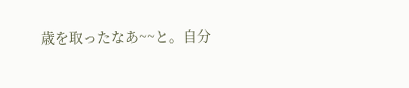歳を取ったなあ~~と。自分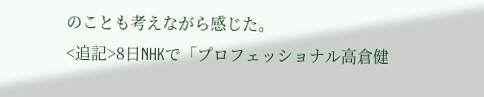のことも考えながら感じた。
<追記>8日NHKで「プロフェッショナル高倉健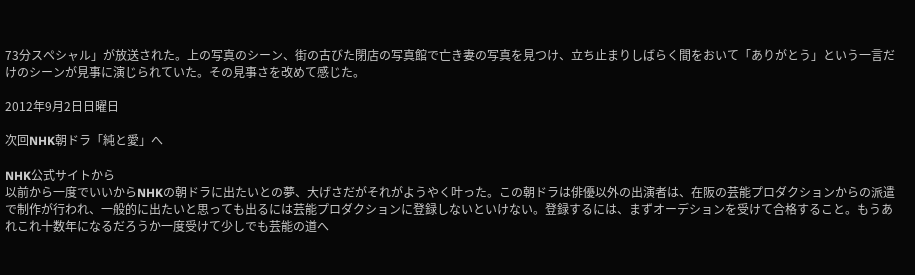73分スペシャル」が放送された。上の写真のシーン、街の古びた閉店の写真館で亡き妻の写真を見つけ、立ち止まりしばらく間をおいて「ありがとう」という一言だけのシーンが見事に演じられていた。その見事さを改めて感じた。

2012年9月2日日曜日

次回NHK朝ドラ「純と愛」へ

NHK公式サイトから
以前から一度でいいからNHKの朝ドラに出たいとの夢、大げさだがそれがようやく叶った。この朝ドラは俳優以外の出演者は、在阪の芸能プロダクションからの派遣で制作が行われ、一般的に出たいと思っても出るには芸能プロダクションに登録しないといけない。登録するには、まずオーデションを受けて合格すること。もうあれこれ十数年になるだろうか一度受けて少しでも芸能の道へ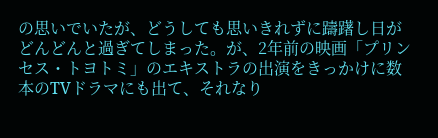の思いでいたが、どうしても思いきれずに躊躇し日がどんどんと過ぎてしまった。が、2年前の映画「プリンセス・トヨトミ」のエキストラの出演をきっかけに数本のTVドラマにも出て、それなり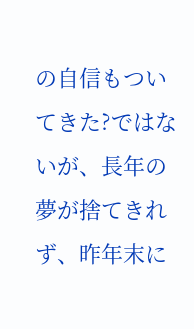の自信もついてきた?ではないが、長年の夢が捨てきれず、昨年末に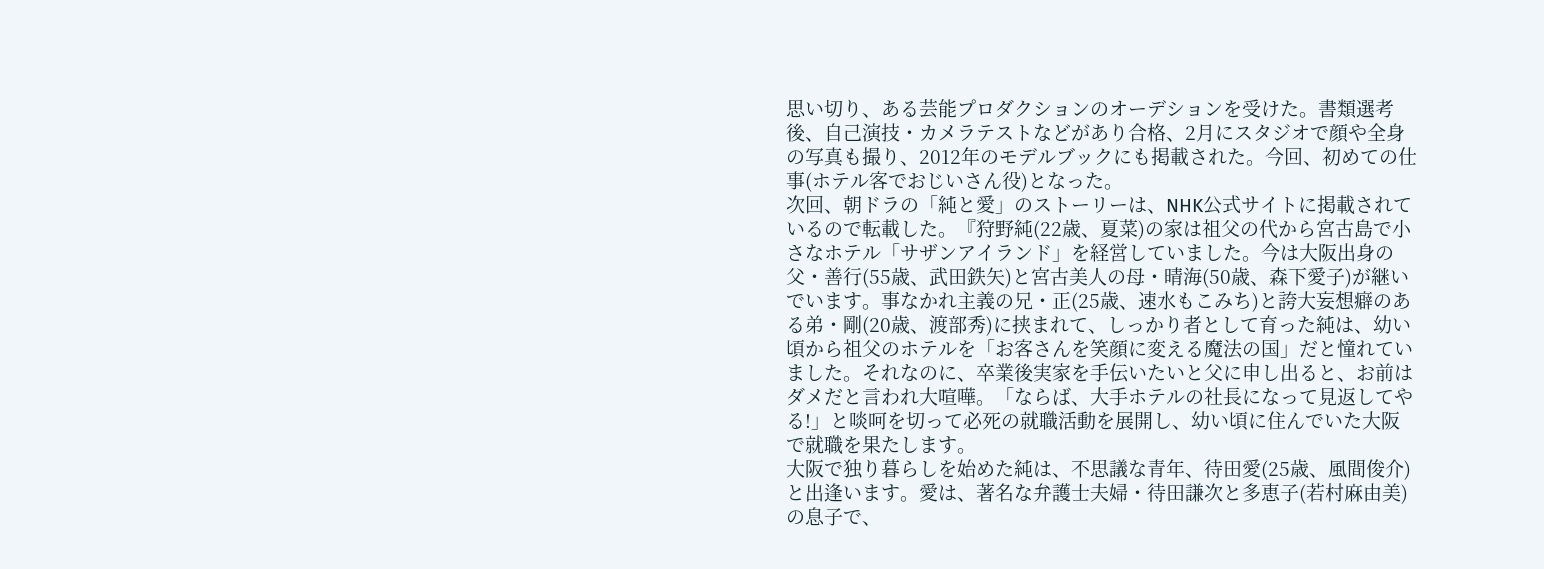思い切り、ある芸能プロダクションのオーデションを受けた。書類選考後、自己演技・カメラテストなどがあり合格、2月にスタジオで顔や全身の写真も撮り、2012年のモデルブックにも掲載された。今回、初めての仕事(ホテル客でおじいさん役)となった。
次回、朝ドラの「純と愛」のストーリーは、NHK公式サイトに掲載されているので転載した。『狩野純(22歳、夏菜)の家は祖父の代から宮古島で小さなホテル「サザンアイランド」を経営していました。今は大阪出身の父・善行(55歳、武田鉄矢)と宮古美人の母・晴海(50歳、森下愛子)が継いでいます。事なかれ主義の兄・正(25歳、速水もこみち)と誇大妄想癖のある弟・剛(20歳、渡部秀)に挟まれて、しっかり者として育った純は、幼い頃から祖父のホテルを「お客さんを笑顔に変える魔法の国」だと憧れていました。それなのに、卒業後実家を手伝いたいと父に申し出ると、お前はダメだと言われ大喧嘩。「ならば、大手ホテルの社長になって見返してやる!」と啖呵を切って必死の就職活動を展開し、幼い頃に住んでいた大阪で就職を果たします。
大阪で独り暮らしを始めた純は、不思議な青年、待田愛(25歳、風間俊介)と出逢います。愛は、著名な弁護士夫婦・待田謙次と多恵子(若村麻由美)の息子で、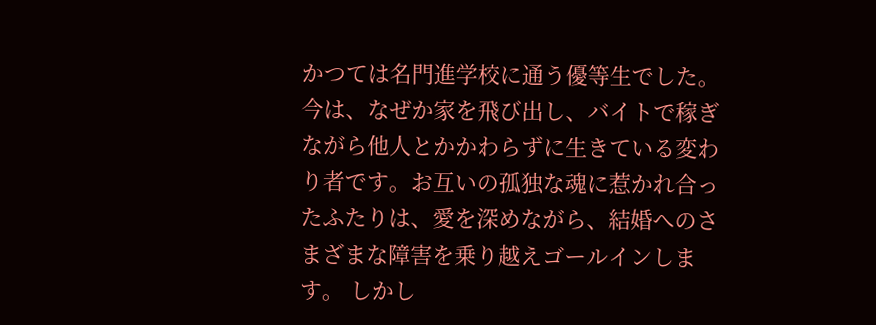かつては名門進学校に通う優等生でした。今は、なぜか家を飛び出し、バイトで稼ぎながら他人とかかわらずに生きている変わり者です。お互いの孤独な魂に惹かれ合ったふたりは、愛を深めながら、結婚へのさまざまな障害を乗り越えゴールインします。 しかし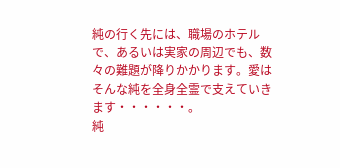純の行く先には、職場のホテルで、あるいは実家の周辺でも、数々の難題が降りかかります。愛はそんな純を全身全霊で支えていきます・・・・・・。
純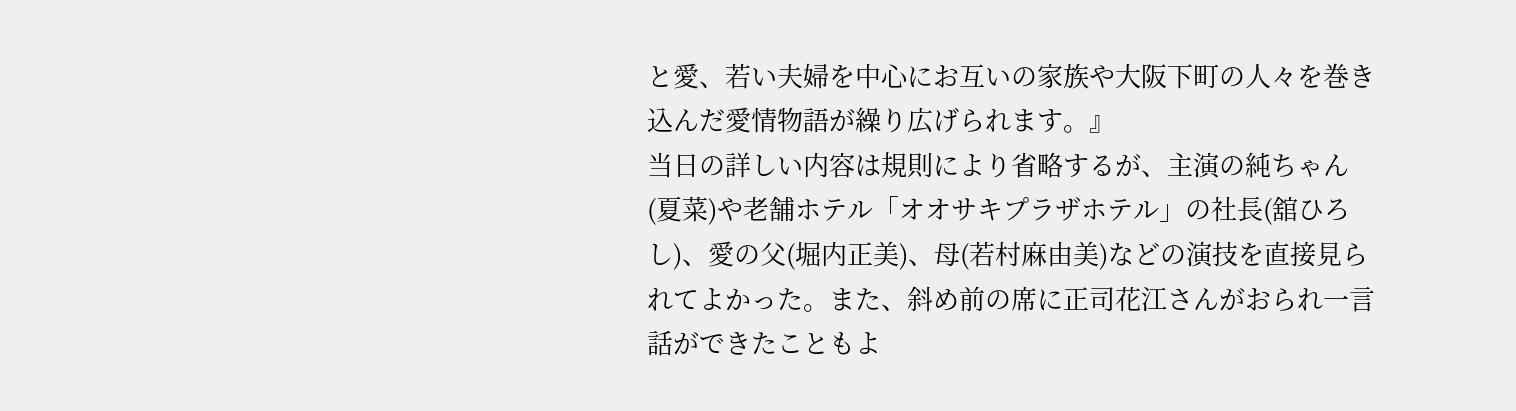と愛、若い夫婦を中心にお互いの家族や大阪下町の人々を巻き込んだ愛情物語が繰り広げられます。』
当日の詳しい内容は規則により省略するが、主演の純ちゃん(夏菜)や老舗ホテル「オオサキプラザホテル」の社長(舘ひろし)、愛の父(堀内正美)、母(若村麻由美)などの演技を直接見られてよかった。また、斜め前の席に正司花江さんがおられ一言話ができたこともよ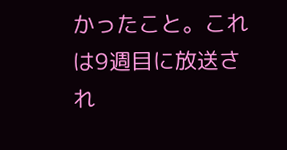かったこと。これは9週目に放送され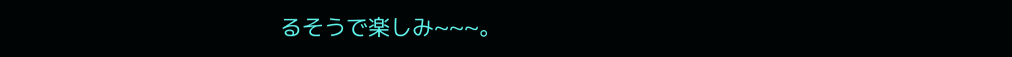るそうで楽しみ~~~。